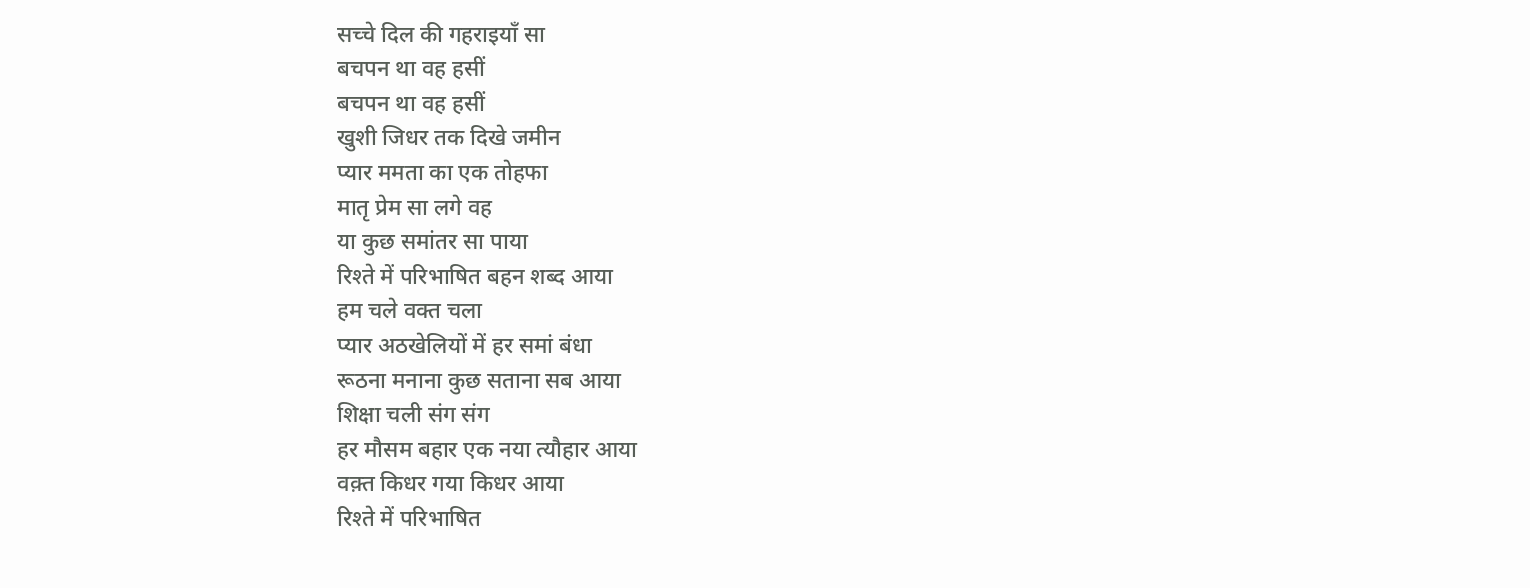सच्चे दिल की गहराइयाँ सा
बचपन था वह हसीं
बचपन था वह हसीं
खुशी जिधर तक दिखे जमीन
प्यार ममता का एक तोहफा
मातृ प्रेम सा लगे वह
या कुछ समांतर सा पाया
रिश्ते में परिभाषित बहन शब्द आया
हम चले वक्त चला
प्यार अठखेलियों में हर समां बंधा
रूठना मनाना कुछ सताना सब आया
शिक्षा चली संग संग
हर मौसम बहार एक नया त्यौहार आया
वक़्त किधर गया किधर आया
रिश्ते में परिभाषित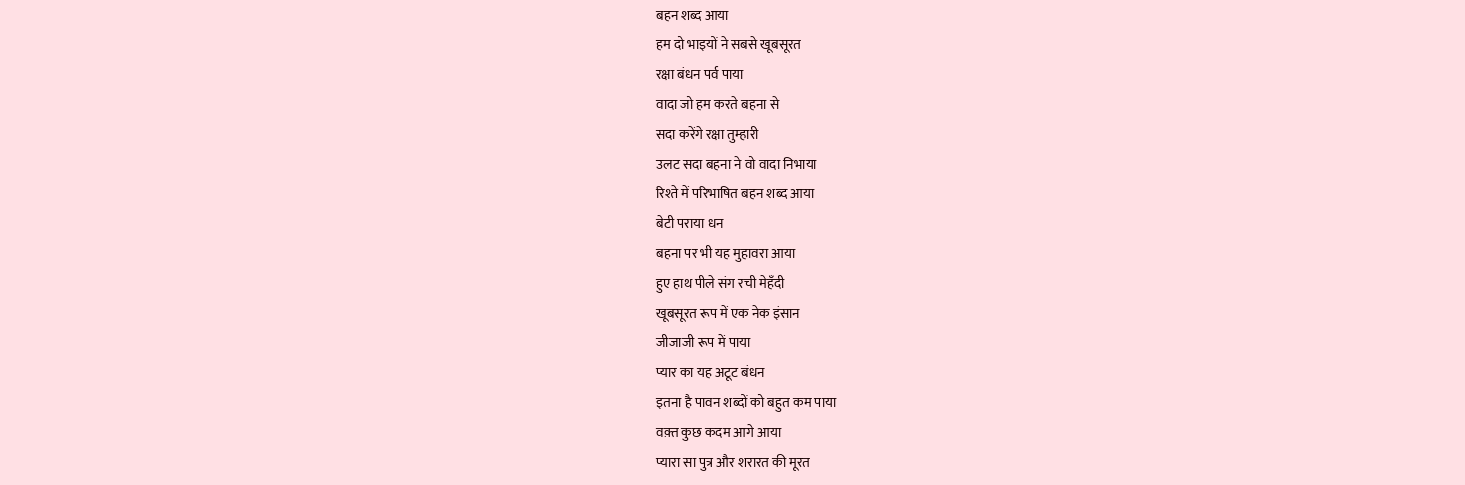बहन शब्द आया
हम दो भाइयों ने सबसे खूबसूरत
रक्षा बंधन पर्व पाया
वादा जो हम करते बहना से
सदा करेंगे रक्षा तुम्हारी
उलट सदा बहना ने वो वादा निभाया
रिश्ते में परिभाषित बहन शब्द आया
बेटी पराया धन
बहना पर भी यह मुहावरा आया
हुए हाथ पीले संग रची मेहँदी
खूबसूरत रूप में एक नेक इंसान
जीजाजी रूप में पाया
प्यार का यह अटूट बंधन
इतना है पावन शब्दों को बहुत कम पाया
वक़्त कुछ कदम आगे आया
प्यारा सा पुत्र और शरारत की मूरत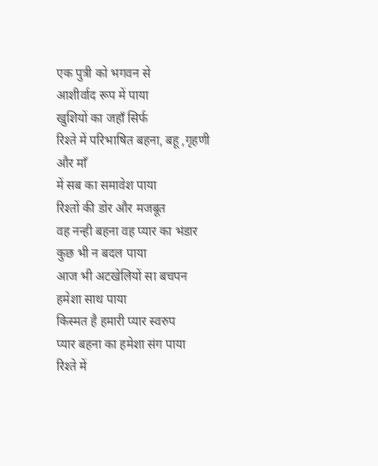एक पुत्री को भगवन से
आशीर्वाद रूप में पाया
खुशियों का जहाँ सिर्फ
रिश्ते में परिभाषित बहना, बहू ,गृहणी और माँ
में सब का समावेश पाया
रिश्तों की डोर और मजबूत
वह नन्ही बहना वह प्यार का भंडार
कुछ भी न बदल पाया
आज भी अटखेलियों सा बचपन
हमेशा साथ पाया
किस्मत है हमारी प्यार स्वरुप
प्यार बहना का हमेशा संग पाया
रिश्ते में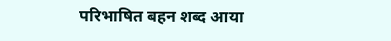परिभाषित बहन शब्द आया